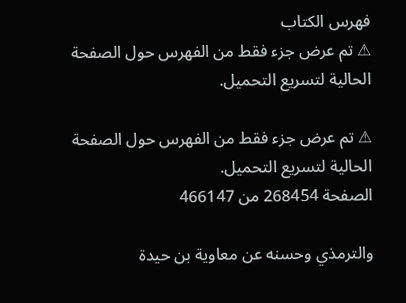فهرس الكتاب
⚠ تم عرض جزء فقط من الفهرس حول الصفحة الحالية لتسريع التحميل.

⚠ تم عرض جزء فقط من الفهرس حول الصفحة الحالية لتسريع التحميل.
الصفحة 268454 من 466147

والترمذي وحسنه عن معاوية بن حيدة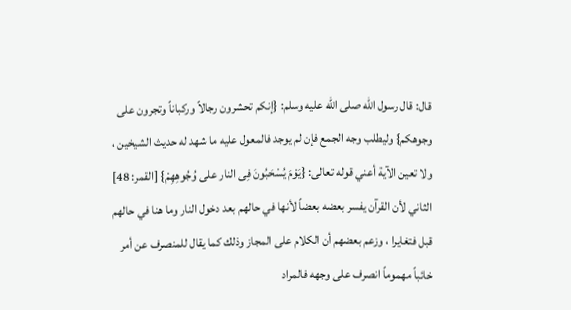قال: قال رسول الله صلى الله عليه وسلم: {إنكم تحشرون رجالاً وركباناً وتجرون على وجوهكم} وليطلب وجه الجمع فإن لم يوجد فالمعول عليه ما شهد له حديث الشيخين ، ولا تعين الآية أعني قوله تعالى: {يَوْمَ يُسْحَبُونَ فِى النار على وُجُوهِهِمْ} [القمر: 48] الثاني لأن القرآن يفسر بعضه بعضاً لأنها في حالهم بعد دخول النار وما هنا في حالهم قبل فتغايرا ، وزعم بعضهم أن الكلام على المجاز وذلك كما يقال للمنصرف عن أمر خائباً مهموماً انصرف على وجهه فالمراد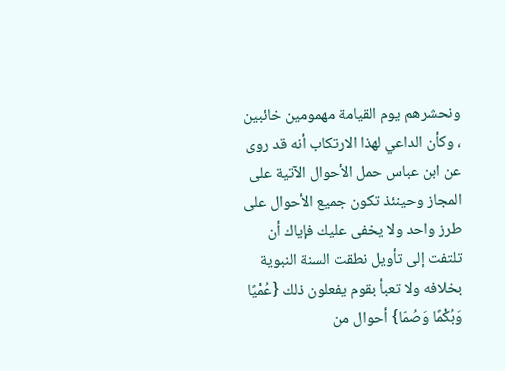ونحشرهم يوم القيامة مهمومين خائبين ، وكأن الداعي لهذا الارتكاب أنه قد روى عن ابن عباس حمل الأحوال الآتية على المجاز وحينئذ تكون جميع الأحوال على طرز واحد ولا يخفى عليك فإياك أن تلتفت إلى تأويل نطقت السنة النبوية بخلافه ولا تعبأ بقوم يفعلون ذلك {عُمْيًا وَبُكْمًا وَصُمّا} أحوال من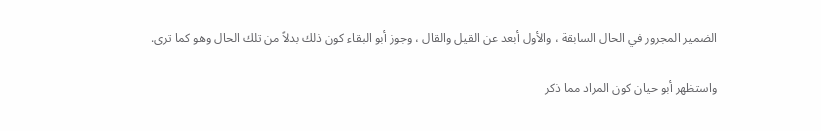الضمير المجرور في الحال السابقة ، والأول أبعد عن القيل والقال ، وجوز أبو البقاء كون ذلك بدلاً من تلك الحال وهو كما ترى.

واستظهر أبو حيان كون المراد مما ذكر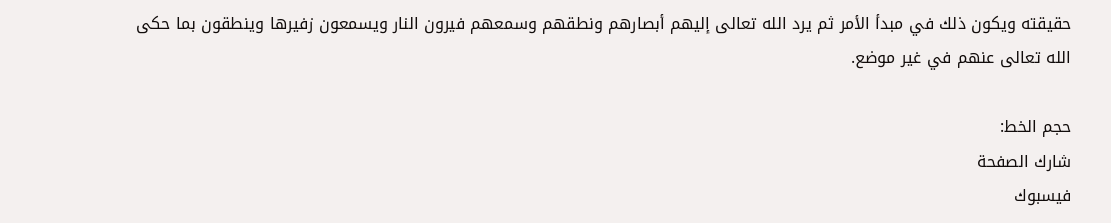حقيقته ويكون ذلك في مبدأ الأمر ثم يرد الله تعالى إليهم أبصارهم ونطقهم وسمعهم فيرون النار ويسمعون زفيرها وينطقون بما حكى الله تعالى عنهم في غير موضع.

حجم الخط:
شارك الصفحة
فيسبوك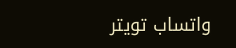واتساب تويتر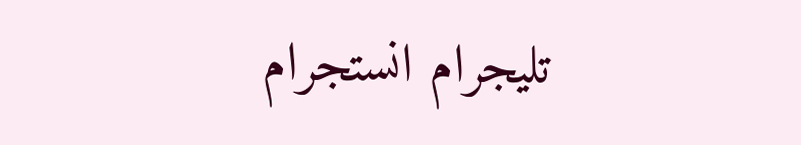تليجرام انستجرام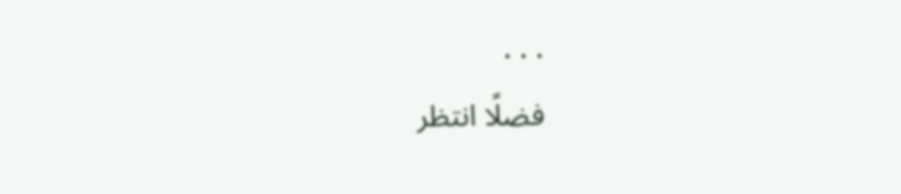. . .
فضلًا انتظر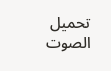تحميل الصوت